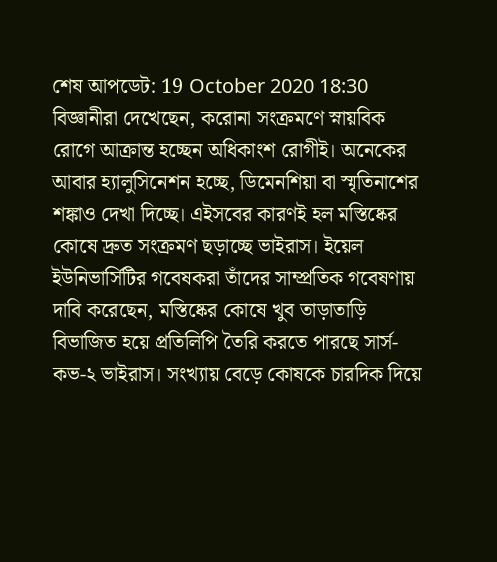শেষ আপডেট: 19 October 2020 18:30
বিজ্ঞানীরা দেখেছেন, করোনা সংক্রমণে স্নায়বিক রোগে আক্রান্ত হচ্ছেন অধিকাংশ রোগীই। অনেকের আবার হ্যালুসিনেশন হচ্ছে, ডিমেনশিয়া বা স্মৃতিনাশের শঙ্কাও দেখা দিচ্ছে। এইসবের কারণই হল মস্তিষ্কের কোষে দ্রুত সংক্রমণ ছড়াচ্ছে ভাইরাস। ইয়েল ইউনিভার্সিটির গবেষকরা তাঁদের সাম্প্রতিক গবেষণায় দাবি করেছেন, মস্তিষ্কের কোষে খুব তাড়াতাড়ি বিভাজিত হয়ে প্রতিলিপি তৈরি করতে পারছে সার্স-কভ-২ ভাইরাস। সংখ্যায় বেড়ে কোষকে চারদিক দিয়ে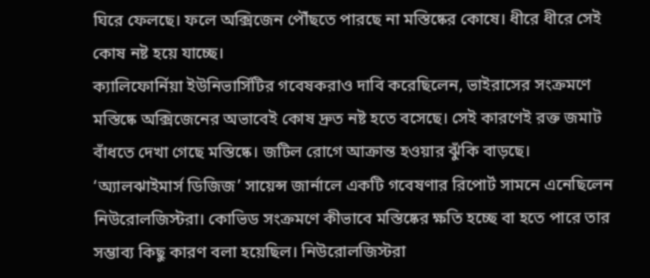ঘিরে ফেলছে। ফলে অক্সিজেন পৌঁছতে পারছে না মস্তিষ্কের কোষে। ধীরে ধীরে সেই কোষ নষ্ট হয়ে যাচ্ছে।
ক্যালিফোর্নিয়া ইউনিভার্সিটির গবেষকরাও দাবি করেছিলেন, ভাইরাসের সংক্রমণে মস্তিষ্কে অক্সিজেনের অভাবেই কোষ দ্রুত নষ্ট হতে বসেছে। সেই কারণেই রক্ত জমাট বাঁধতে দেখা গেছে মস্তিষ্কে। জটিল রোগে আক্রান্ত হওয়ার ঝুঁকি বাড়ছে।
‘অ্যালঝাইমার্স ডিজিজ’ সায়েন্স জার্নালে একটি গবেষণার রিপোর্ট সামনে এনেছিলেন নিউরোলজিস্টরা। কোভিড সংক্রমণে কীভাবে মস্তিষ্কের ক্ষতি হচ্ছে বা হতে পারে তার সম্ভাব্য কিছু কারণ বলা হয়েছিল। নিউরোলজিস্টরা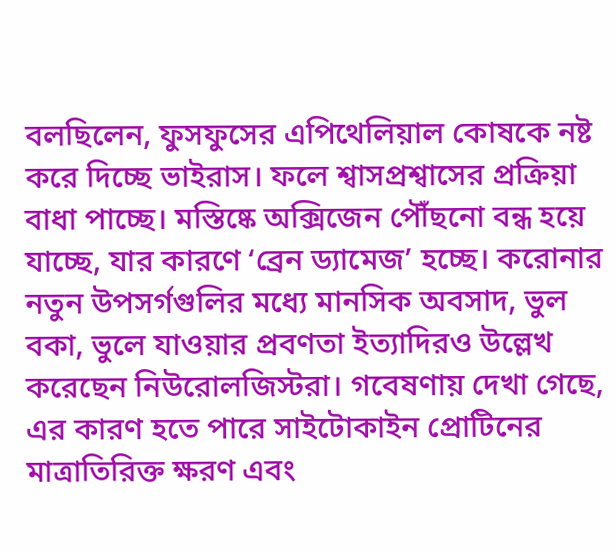বলছিলেন, ফুসফুসের এপিথেলিয়াল কোষকে নষ্ট করে দিচ্ছে ভাইরাস। ফলে শ্বাসপ্রশ্বাসের প্রক্রিয়া বাধা পাচ্ছে। মস্তিষ্কে অক্সিজেন পৌঁছনো বন্ধ হয়ে যাচ্ছে, যার কারণে ‘ব্রেন ড্যামেজ’ হচ্ছে। করোনার নতুন উপসর্গগুলির মধ্যে মানসিক অবসাদ, ভুল বকা, ভুলে যাওয়ার প্রবণতা ইত্যাদিরও উল্লেখ করেছেন নিউরোলজিস্টরা। গবেষণায় দেখা গেছে, এর কারণ হতে পারে সাইটোকাইন প্রোটিনের মাত্রাতিরিক্ত ক্ষরণ এবং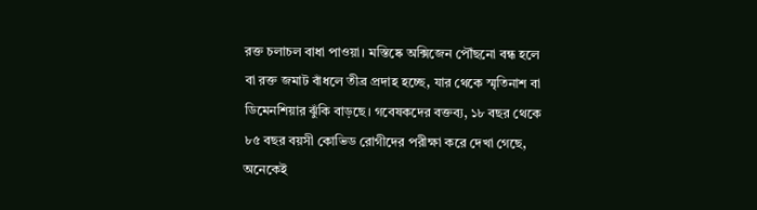রক্ত চলাচল বাধা পাওয়া। মস্তিষ্কে অক্সিজেন পৌঁছনো বন্ধ হলে বা রক্ত জমাট বাঁধলে তীব্র প্রদাহ হচ্ছে, যার থেকে স্মৃতিনাশ বা ডিমেনশিয়ার ঝুঁকি বাড়ছে। গবেষকদের বক্তব্য, ১৮ বছর থেকে ৮৫ বছর বয়সী কোভিড রোগীদের পরীক্ষা করে দেখা গেছে, অনেকেই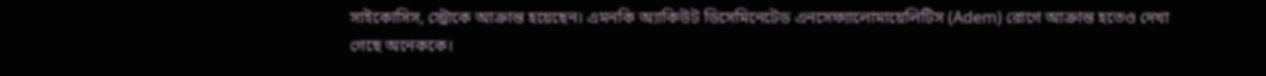সাইকোসিস, স্ট্রোকে আক্রান্ত হয়েছেন। এমনকি অ্যাকিউট ডিসেমিনেটেড এনসেফ্যালোমায়েলিটিস (Adem) রোগে আক্রান্ত হতেও দেখা গেছে অনেককে।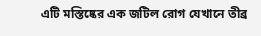এটি মস্তিষ্কের এক জটিল রোগ যেখানে তীব্র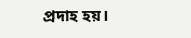প্রদাহ হয়।